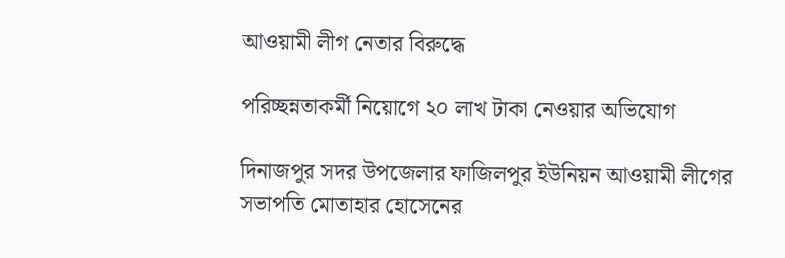আওয়ামী লীগ নেতার বিরুদ্ধে

পরিচ্ছন্নতাকর্মী নিয়োগে ২০ লাখ টাকা নেওয়ার অভিযোগ

দিনাজপুর সদর উপজেলার ফাজিলপুর ইউনিয়ন আওয়ামী লীগের সভাপতি মোতাহার হোসেনের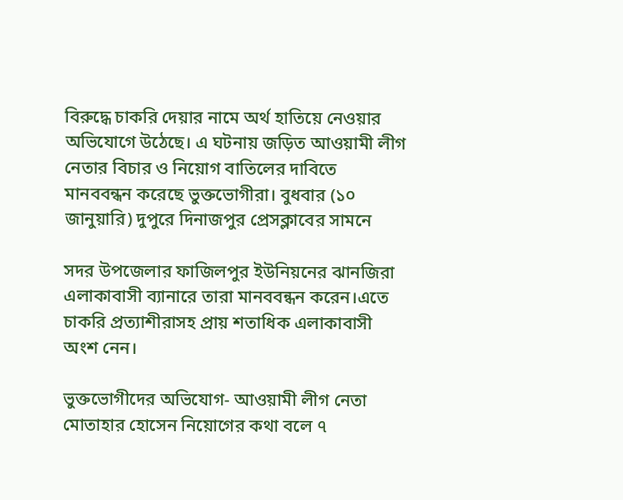বিরুদ্ধে চাকরি দেয়ার নামে অর্থ হাতিয়ে নেওয়ার অভিযোগে উঠেছে। এ ঘটনায় জড়িত আওয়ামী লীগ নেতার বিচার ও নিয়োগ বাতিলের দাবিতে মানববন্ধন করেছে ভুক্তভোগীরা। বুধবার (১০ জানুয়ারি) দুপুরে দিনাজপুর প্রেসক্লাবের সামনে

সদর উপজেলার ফাজিলপুর ইউনিয়নের ঝানজিরা এলাকাবাসী ব্যানারে তারা মানববন্ধন করেন।এতে চাকরি প্রত্যাশীরাসহ প্রায় শতাধিক এলাকাবাসী অংশ নেন।

ভুক্তভোগীদের অভিযোগ- আওয়ামী লীগ নেতা মোতাহার হোসেন নিয়োগের কথা বলে ৭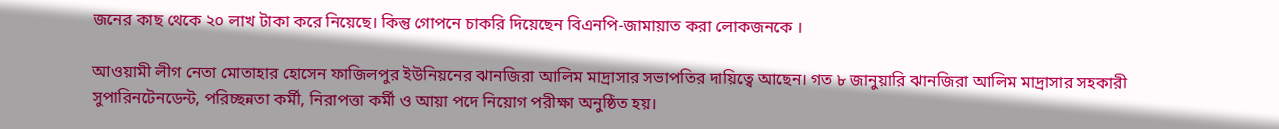জনের কাছ থেকে ২০ লাখ টাকা করে নিয়েছে। কিন্তু গোপনে চাকরি দিয়েছেন বিএনপি-জামায়াত করা লোকজনকে ।

আওয়ামী লীগ নেতা মোতাহার হোসেন ফাজিলপুর ইউনিয়নের ঝানজিরা আলিম মাদ্রাসার সভাপতির দায়িত্বে আছেন। গত ৮ জানুয়ারি ঝানজিরা আলিম মাদ্রাসার সহকারী সুপারিনটেনডেন্ট, পরিচ্ছন্নতা কর্মী, নিরাপত্তা কর্মী ও আয়া পদে নিয়োগ পরীক্ষা অনুষ্ঠিত হয়।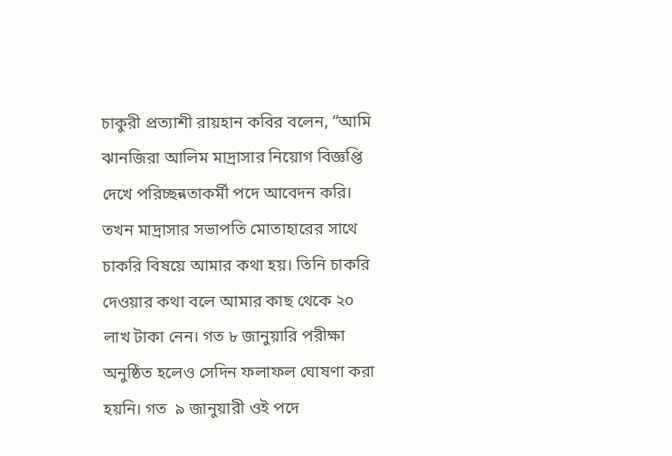চাকুরী প্রত্যাশী রায়হান কবির বলেন, “আমি ঝানজিরা আলিম মাদ্রাসার নিয়োগ বিজ্ঞপ্তি দেখে পরিচ্ছন্নতাকর্মী পদে আবেদন করি। তখন মাদ্রাসার সভাপতি মোতাহারের সাথে চাকরি বিষয়ে আমার কথা হয়। তিনি চাকরি দেওয়ার কথা বলে আমার কাছ থেকে ২০ লাখ টাকা নেন। গত ৮ জানুয়ারি পরীক্ষা অনুষ্ঠিত হলেও সেদিন ফলাফল ঘোষণা করা হয়নি। গত  ৯ জানুয়ারী ওই পদে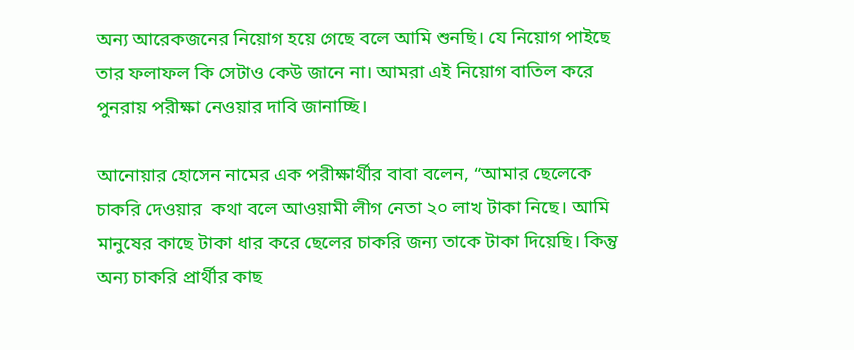অন্য আরেকজনের নিয়োগ হয়ে গেছে বলে আমি শুনছি। যে নিয়োগ পাইছে তার ফলাফল কি সেটাও কেউ জানে না। আমরা এই নিয়োগ বাতিল করে পুনরায় পরীক্ষা নেওয়ার দাবি জানাচ্ছি।

আনোয়ার হোসেন নামের এক পরীক্ষার্থীর বাবা বলেন, “আমার ছেলেকে চাকরি দেওয়ার  কথা বলে আওয়ামী লীগ নেতা ২০ লাখ টাকা নিছে। আমি মানুষের কাছে টাকা ধার করে ছেলের চাকরি জন্য তাকে টাকা দিয়েছি। কিন্তু অন্য চাকরি প্রার্থীর কাছ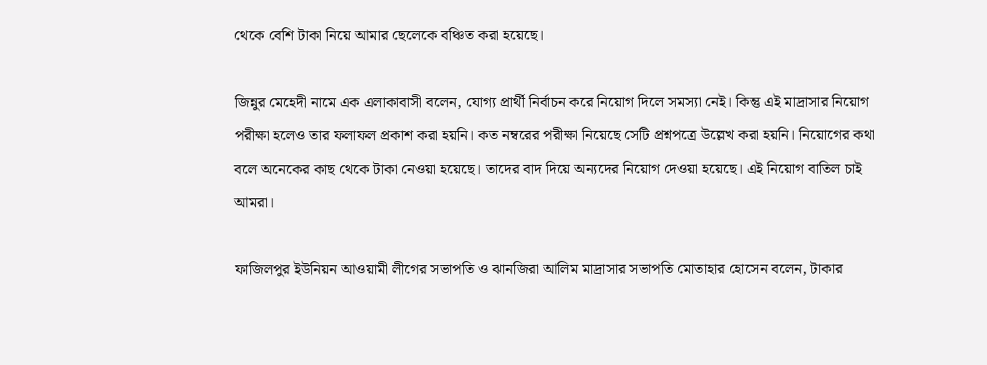থেকে বেশি টাকা নিয়ে আমার ছেলেকে বঞ্চিত করা হয়েছে।

জিন্নুর মেহেদী নামে এক এলাকাবাসী বলেন, যোগ্য প্রার্থী নির্বাচন করে নিয়োগ দিলে সমস্যা নেই। কিন্তু এই মাদ্রাসার নিয়োগ পরীক্ষা হলেও তার ফলাফল প্রকাশ করা হয়নি। কত নম্বরের পরীক্ষা নিয়েছে সেটি প্রশ্নপত্রে উল্লেখ করা হয়নি। নিয়োগের কথা বলে অনেকের কাছ থেকে টাকা নেওয়া হয়েছে। তাদের বাদ দিয়ে অন্যদের নিয়োগ দেওয়া হয়েছে। এই নিয়োগ বাতিল চাই আমরা।

ফাজিলপুর ইউনিয়ন আওয়ামী লীগের সভাপতি ও ঝানজিরা আলিম মাদ্রাসার সভাপতি মোতাহার হোসেন বলেন, টাকার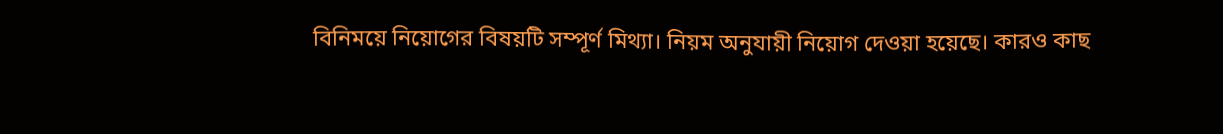বিনিময়ে নিয়োগের বিষয়টি সম্পূর্ণ মিথ্যা। নিয়ম অনুযায়ী নিয়োগ দেওয়া হয়েছে। কারও কাছ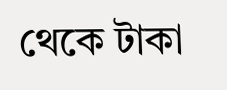থেকে টাকা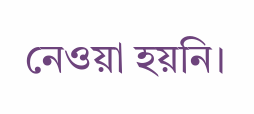নেওয়া হয়নি।